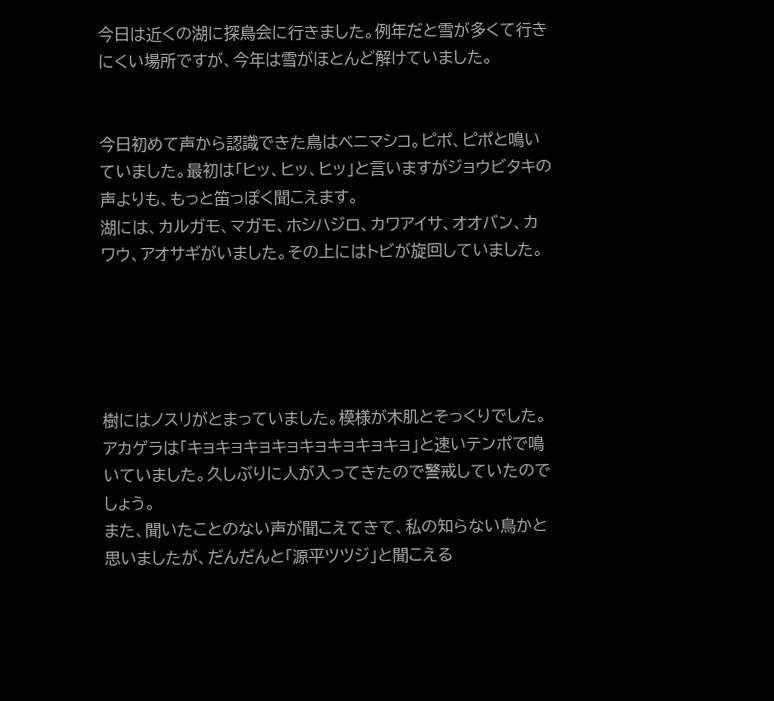今日は近くの湖に探鳥会に行きました。例年だと雪が多くて行きにくい場所ですが、今年は雪がほとんど解けていました。


今日初めて声から認識できた鳥はベニマシコ。ピポ、ピポと鳴いていました。最初は「ヒッ、ヒッ、ヒッ」と言いますがジョウビタキの声よりも、もっと笛っぽく聞こえます。
湖には、カルガモ、マガモ、ホシハジロ、カワアイサ、オオバン、カワウ、アオサギがいました。その上にはトビが旋回していました。





樹にはノスリがとまっていました。模様が木肌とそっくりでした。アカゲラは「キョキョキョキョキョキョキョキョ」と速いテンポで鳴いていました。久しぶりに人が入ってきたので警戒していたのでしょう。
また、聞いたことのない声が聞こえてきて、私の知らない鳥かと思いましたが、だんだんと「源平ツツジ」と聞こえる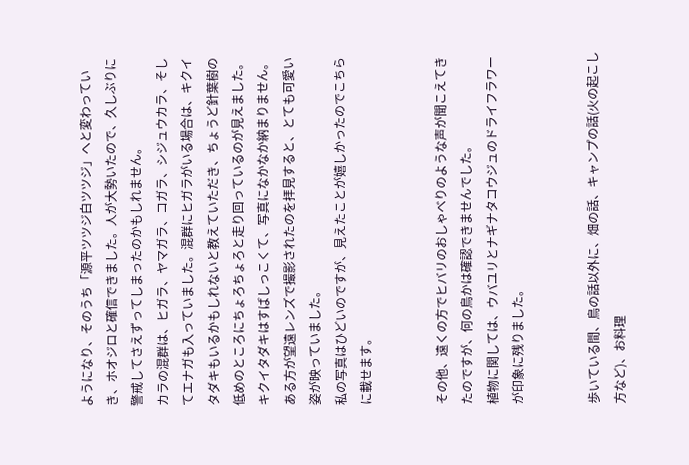ようになり、そのうち「源平ツツジ白ツツジ」へと変わっていき、ホオジロと確信できました。人が大勢いたので、久しぶりに警戒してさえずってしまったのかもしれません。
カラの混群は、ヒガラ、ヤマガラ、コガラ、シジュウカラ、そしてエナガも入っていました。混群にヒガラがいる場合は、キクイタダキもいるかもしれないと教えていただき、ちょうど針葉樹の低めのところにちょろちょろと走り回っているのが見えました。キクイタダキはすばしっこくて、写真になかなか納まりません。ある方が望遠レンズで撮影されたのを拝見すると、とても可愛い姿が映っていました。
私の写真はひどいのですが、見えたことが嬉しかったのでこちらに載せます。


その他、遠くの方でヒバリのおしゃべりのような声が聞こえてきたのですが、何の鳥かは確認できませんでした。
植物に関しては、ウバユリとナギナタコウジュのドライフラワーが印象に残りました。


歩いている間、鳥の話以外に、畑の話、キャンプの話(火の起こし方など)、お料理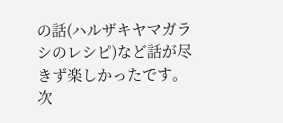の話(ハルザキヤマガラシのレシピ)など話が尽きず楽しかったです。次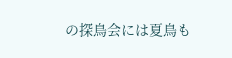の探鳥会には夏鳥も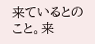来ているとのこと。来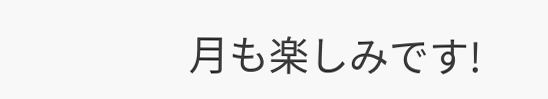月も楽しみです!